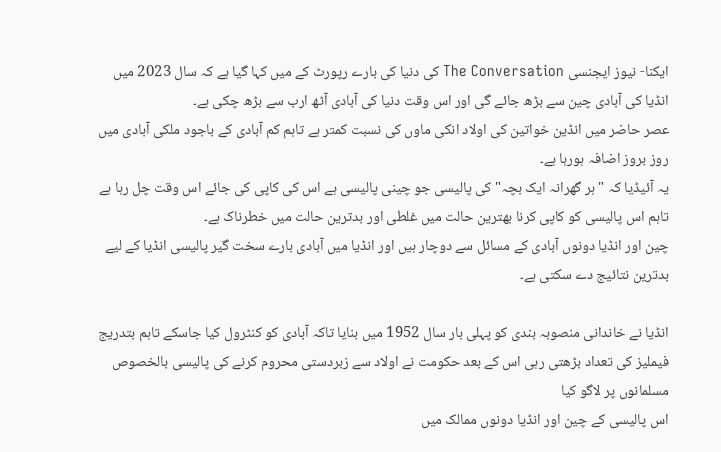ایکنا- نیوز ایجنسی The Conversation کی دنیا کی بارے رپورٹ کے میں کہا گیا ہے کہ سال 2023 میں انڈیا کی آبادی چین سے بڑھ جائے گی اور اس وقت دنیا کی آبادی آٹھ ارب سے بڑھ چکی ہے۔
عصر حاضر میں انڈین خواتین کی اولاد انکی ماوں کی نسبت کمتر ہے تاہم کم آبادی کے باجود ملکی آبادی میں روز بروز اضافہ ہورہا ہے۔
یہ آئیڈیا کہ " ہر گھرانہ ایک بچہ" کی پالیسی جو چینی پالیسی ہے اس کی کاپی کی جائے اس وقت چل رہا ہے تاہم اس پالیسی کو کاپی کرنا بھترین حالت میں غلطی اور بدترین حالت میں خطرناک ہے۔
چین اور انڈیا دونوں آبادی کے مسائل سے دوچار ہیں اور انڈیا میں آبادی بارے سخت گیر پالیسی انڈیا کے لیے بدترین نتائیج دے سکتی ہے۔

انڈیا نے خاندانی منصوبہ بندی کو پہلی بار سال 1952 میں بنایا تاکہ آبادی کو کنٹرول کیا جاسکے تاہم بتدریج فیملیز کی تعداد بڑھتی رہی اس کے بعد حکومت نے اولاد سے زبردستی محروم کرنے کی پالیسی بالخصوص مسلمانوں پر لاگو کیا
اس پالیسی کے چین اور انڈیا دونوں ممالک میں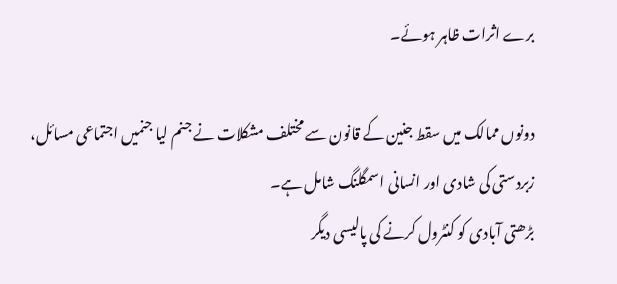برے اثرات ظاہر ہوئے۔

دونوں ممالک میں سقط جنین کے قانون سے مختلف مشکلات نے جنم لیا جنمیں اجتماعی مسائل، زبردستی کی شادی اور انسانی اسمگلنگ شامل ہے۔
بڑھتی آبادی کو کنٹرول کرنے کی پالیسی دیگر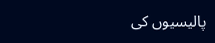پالیسیوں کی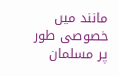مانند میں خصوصی طور پر مسلمان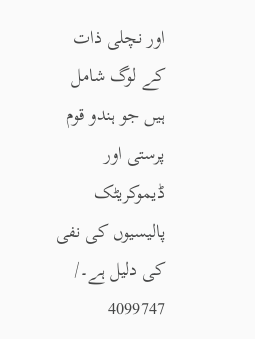اور نچلی ذات کے لوگ شامل ہیں جو ہندو قوم پرستی اور ڈیموکریٹک پالیسیوں کی نفی کی دلیل ہے۔/
4099747